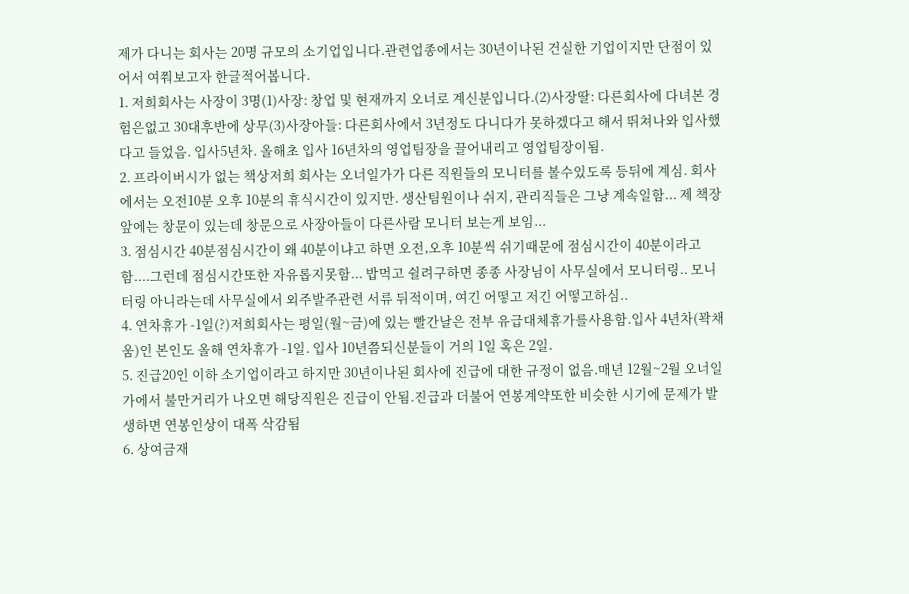제가 다니는 회사는 20명 규모의 소기업입니다.관련업종에서는 30년이나된 건실한 기업이지만 단점이 있어서 여쭤보고자 한글적어봅니다.
1. 저희회사는 사장이 3명(1)사장: 창업 및 현재까지 오너로 계신분입니다.(2)사장딸: 다른회사에 다녀본 경험은없고 30대후반에 상무(3)사장아들: 다른회사에서 3년정도 다니다가 못하겠다고 해서 뛰쳐나와 입사했다고 들었음. 입사5년차. 올해초 입사 16년차의 영업팀장을 끌어내리고 영업팀장이됨.
2. 프라이버시가 없는 책상저희 회사는 오너일가가 다른 직원들의 모니터를 볼수있도록 등뒤에 계심. 회사에서는 오전10분 오후 10분의 휴식시간이 있지만. 생산팀원이나 쉬지, 관리직들은 그냥 계속일함... 제 책장앞에는 창문이 있는데 창문으로 사장아들이 다른사람 모니터 보는게 보임...
3. 점심시간 40분점심시간이 왜 40분이냐고 하면 오전,오후 10분씩 쉬기때문에 점심시간이 40분이라고함....그런데 점심시간또한 자유롭지못함... 밥먹고 쉴려구하면 종종 사장님이 사무실에서 모니터링.. 모니터링 아니라는데 사무실에서 외주발주관련 서류 뒤적이며, 여긴 어떻고 저긴 어떻고하심..
4. 연차휴가 -1일(?)저희회사는 평일(월~금)에 있는 빨간날은 전부 유급대체휴가를사용함.입사 4년차(꽉채움)인 본인도 올해 연차휴가 -1일. 입사 10년쯤되신분들이 거의 1일 혹은 2일.
5. 진급20인 이하 소기업이라고 하지만 30년이나된 회사에 진급에 대한 규정이 없음.매년 12월~2월 오너일가에서 불만거리가 나오면 해당직원은 진급이 안됨.진급과 더불어 연봉계약또한 비슷한 시기에 문제가 발생하면 연봉인상이 대폭 삭감됨
6. 상여금재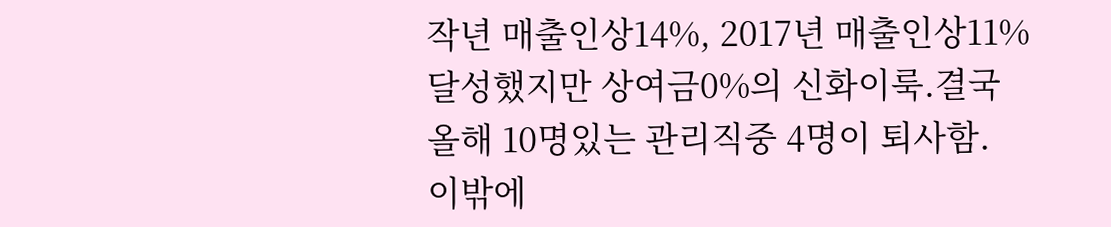작년 매출인상14%, 2017년 매출인상11% 달성했지만 상여금0%의 신화이룩.결국 올해 10명있는 관리직중 4명이 퇴사함.
이밖에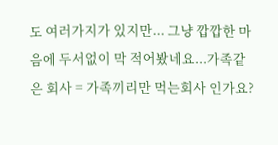도 여러가지가 있지만... 그냥 깝깝한 마음에 두서없이 막 적어봤네요...가족같은 회사 = 가족끼리만 먹는회사 인가요?